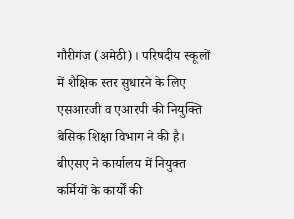गौरीगंज (अमेठी)। परिषदीय स्कूलों में शैक्षिक स्तर सुधारने के लिए एसआरजी व एआरपी की नियुक्ति बेसिक शिक्षा विभाग ने की है। बीएसए ने कार्यालय में नियुक्त कर्मियों के कार्यों की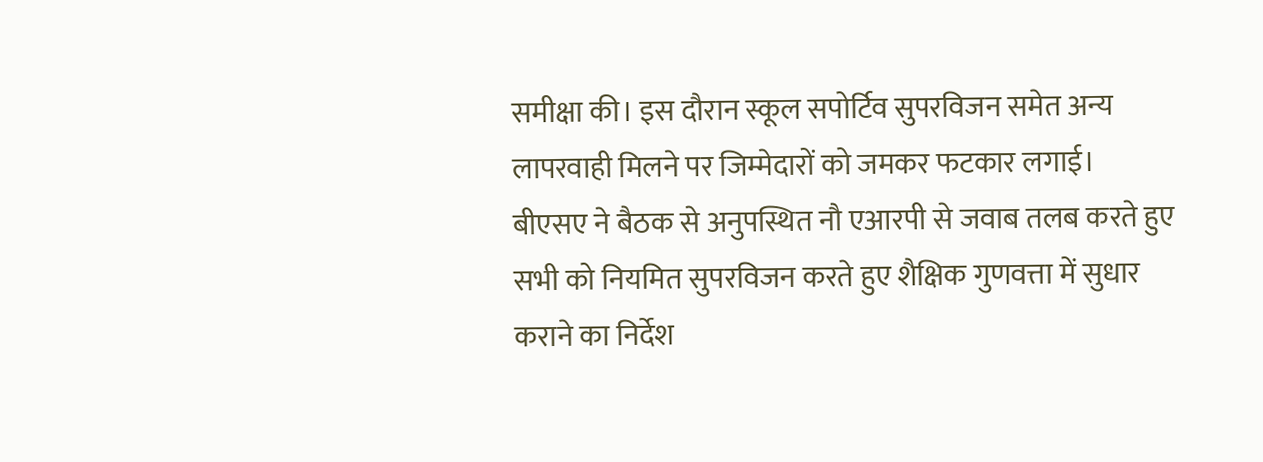समीक्षा की। इस दौरान स्कूल सपोर्टिव सुपरविजन समेत अन्य लापरवाही मिलने पर जिम्मेदारों को जमकर फटकार लगाई।
बीएसए ने बैठक से अनुपस्थित नौ एआरपी से जवाब तलब करते हुए सभी को नियमित सुपरविजन करते हुए शैक्षिक गुणवत्ता में सुधार कराने का निर्देश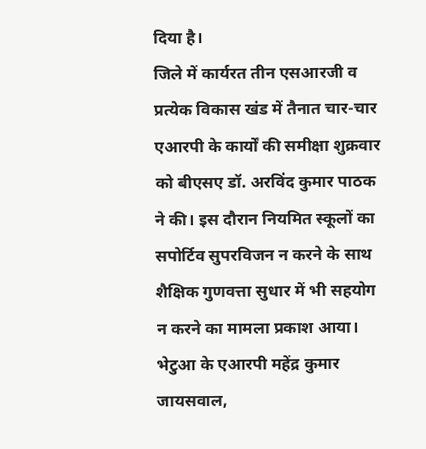दिया है।
जिले में कार्यरत तीन एसआरजी व प्रत्येक विकास खंड में तैनात चार-चार एआरपी के कार्यों की समीक्षा शुक्रवार को बीएसए डॉ. अरविंद कुमार पाठक ने की। इस दौरान नियमित स्कूलों का सपोर्टिव सुपरविजन न करने के साथ शैक्षिक गुणवत्ता सुधार में भी सहयोग न करने का मामला प्रकाश आया।
भेटुआ के एआरपी महेंद्र कुमार जायसवाल,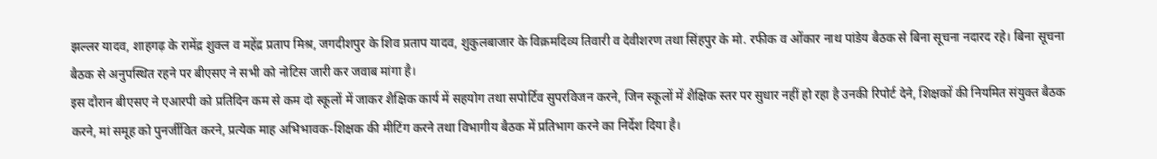झल्लर यादव, शाहगढ़ के रामेंद्र शुक्ल व महेंद्र प्रताप मिश्र, जगदीशपुर के शिव प्रताप यादव, शुकुलबाजार के विक्रमदिव्य तिवारी व देवीशरण तथा सिंहपुर के मो. रफीक व ओंकार नाथ पांडेय बैठक से बिना सूचना नदारद रहे। बिना सूचना बैठक से अनुपस्थित रहने पर बीएसए ने सभी को नोटिस जारी कर जवाब मांगा है।
इस दौरान बीएसए ने एआरपी को प्रतिदिन कम से कम दो स्कूलों में जाकर शैक्षिक कार्य में सहयोग तथा सपोर्टिव सुपरविजन करने, जिन स्कूलों में शैक्षिक स्तर पर सुधार नहीं हो रहा है उनकी रिपोर्ट देने, शिक्षकों की नियमित संयुक्त बैठक करने, मां समूह को पुनर्जीवित करने, प्रत्येक माह अभिभावक-शिक्षक की मीटिंग करने तथा विभागीय बैठक में प्रतिभाग करने का निर्देश दिया है।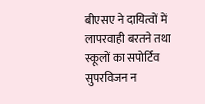बीएसए ने दायित्वों में लापरवाही बरतने तथा स्कूलों का सपोर्टिव सुपरविजन न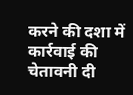करने की दशा में कार्रवाई की चेतावनी दी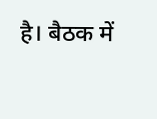है। बैठक में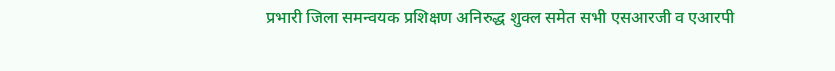प्रभारी जिला समन्वयक प्रशिक्षण अनिरुद्ध शुक्ल समेत सभी एसआरजी व एआरपी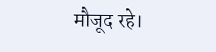मौजूद रहे।